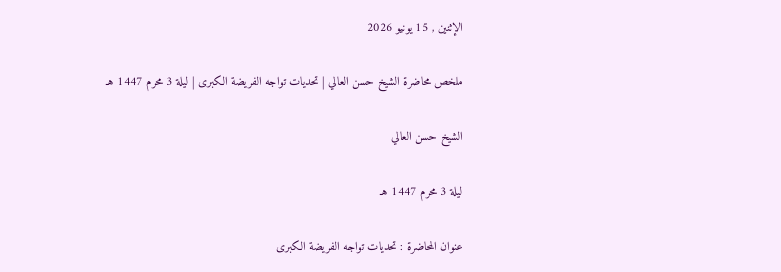الإثنين , 15 يونيو 2026

ملخص محاضرة الشيخ حسن العالي | تحديات تواجه الفريضة الكبرى | ليلة 3 محرم 1447 هـ

الشيخ حسن العالي

ليلة 3 محرم 1447 هـ

عنوان المحاضرة : تحديات تواجه الفريضة الكبرى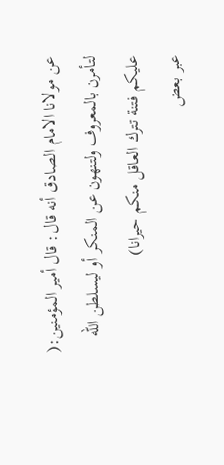عن مولانا الامام الصادق أنه قال: قال أمير المؤمنين:( لتأمرن بالمعروف ولتنهون عن المنكر أو ليسلطن الله عليكم فتنة تترك العاقل منكم حيرانا)
عبر بعض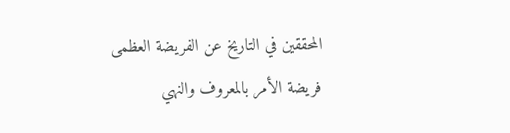المحققين في التاريخ عن الفريضة العظمى فريضة الأمر بالمعروف والنهي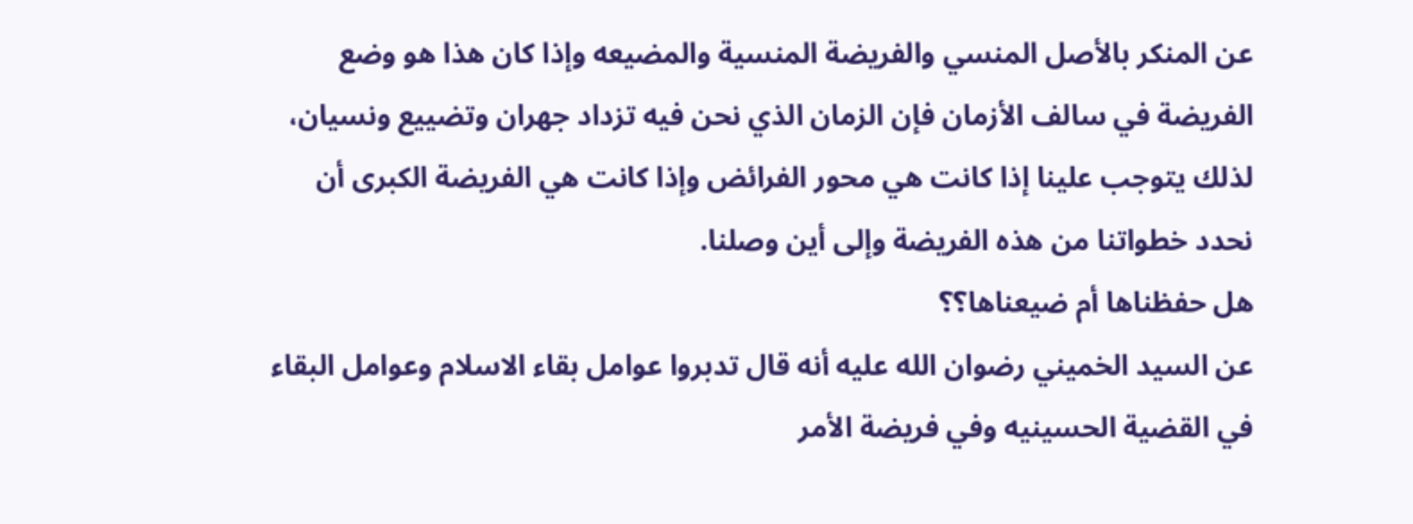عن المنكر بالأصل المنسي والفريضة المنسية والمضيعه وإذا كان هذا هو وضع الفريضة في سالف الأزمان فإن الزمان الذي نحن فيه تزداد جهران وتضييع ونسيان، لذلك يتوجب علينا إذا كانت هي محور الفرائض وإذا كانت هي الفريضة الكبرى أن نحدد خطواتنا من هذه الفريضة وإلى أين وصلنا.
هل حفظناها أم ضيعناها؟؟
عن السيد الخميني رضوان الله عليه أنه قال تدبروا عوامل بقاء الاسلام وعوامل البقاء في القضية الحسينيه وفي فريضة الأمر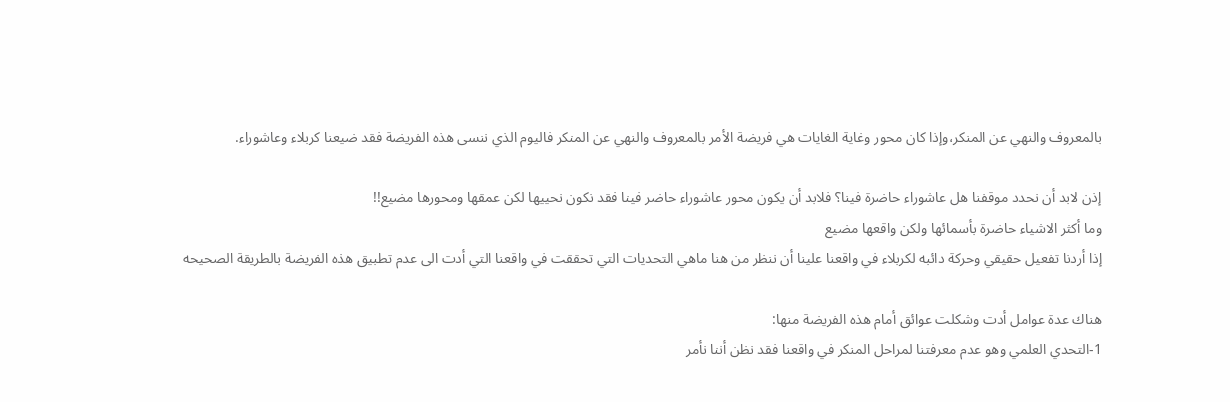بالمعروف والنهي عن المنكر،وإذا كان محور وغاية الغايات هي فريضة الأمر بالمعروف والنهي عن المنكر فاليوم الذي ننسى هذه الفريضة فقد ضيعنا كربلاء وعاشوراء.

إذن لابد أن نحدد موقفنا هل عاشوراء حاضرة فينا؟ فلابد أن يكون محور عاشوراء حاضر فينا فقد نكون نحييها لكن عمقها ومحورها مضيع!!
وما أكثر الاشياء حاضرة بأسمائها ولكن واقعها مضيع
إذا أردنا تفعيل حقيقي وحركة دائبه لكربلاء في واقعنا علينا أن ننظر من هنا ماهي التحديات التي تحققت في واقعنا التي أدت الى عدم تطبيق هذه الفريضة بالطريقة الصحيحه

هناك عدة عوامل أدت وشكلت عوائق أمام هذه الفريضة منها:
1-التحدي العلمي وهو عدم معرفتنا لمراحل المنكر في واقعنا فقد نظن أننا نأمر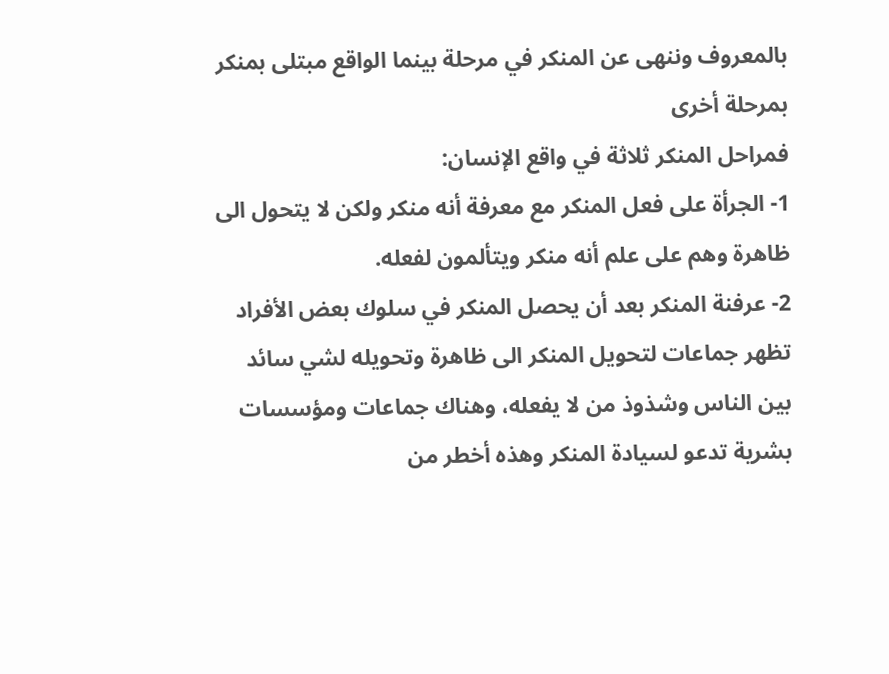بالمعروف وننهى عن المنكر في مرحلة بينما الواقع مبتلى بمنكر بمرحلة أخرى
فمراحل المنكر ثلاثة في واقع الإنسان:
1- الجرأة على فعل المنكر مع معرفة أنه منكر ولكن لا يتحول الى ظاهرة وهم على علم أنه منكر ويتألمون لفعله.
2- عرفنة المنكر بعد أن يحصل المنكر في سلوك بعض الأفراد تظهر جماعات لتحويل المنكر الى ظاهرة وتحويله لشي سائد بين الناس وشذوذ من لا يفعله، وهناك جماعات ومؤسسات بشرية تدعو لسيادة المنكر وهذه أخطر من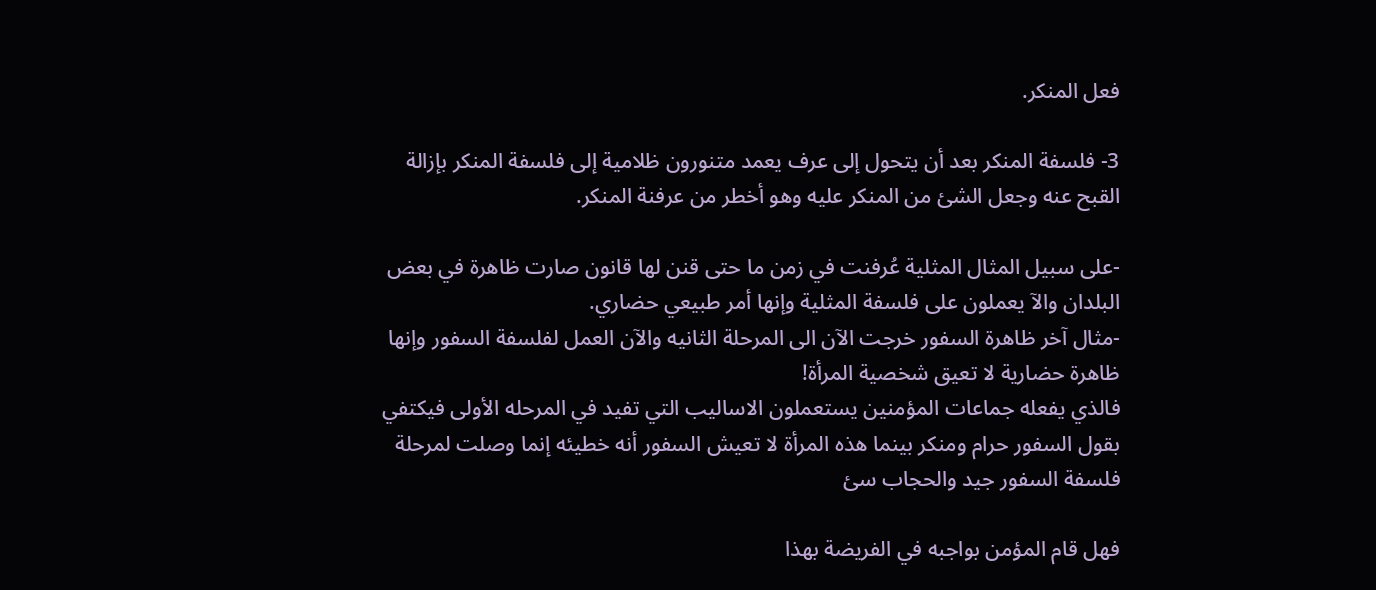فعل المنكر.

3- فلسفة المنكر بعد أن يتحول إلى عرف يعمد متنورون ظلامية إلى فلسفة المنكر بإزالة القبح عنه وجعل الشئ من المنكر عليه وهو أخطر من عرفنة المنكر.

-على سبيل المثال المثلية عُرفنت في زمن ما حتى قنن لها قانون صارت ظاهرة في بعض البلدان والآ يعملون على فلسفة المثلية وإنها أمر طبيعي حضاري.
-مثال آخر ظاهرة السفور خرجت الآن الى المرحلة الثانيه والآن العمل لفلسفة السفور وإنها ظاهرة حضارية لا تعيق شخصية المرأة!
فالذي يفعله جماعات المؤمنين يستعملون الاساليب التي تفيد في المرحله الأولى فيكتفي بقول السفور حرام ومنكر بينما هذه المرأة لا تعيش السفور أنه خطيئه إنما وصلت لمرحلة فلسفة السفور جيد والحجاب سئ

فهل قام المؤمن بواجبه في الفريضة بهذا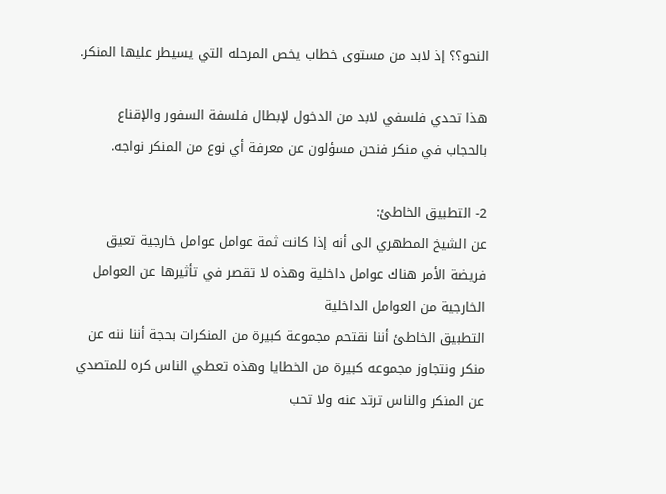النحو؟؟ إذ لابد من مستوى خطاب يخص المرحله التي يسيطر عليها المنكر.

هذا تحدي فلسفي لابد من الدخول لإبطال فلسفة السفور والإقناع بالحجاب في منكر فنحن مسؤلون عن معرفة أي نوع من المنكر نواجه.

2- التطبيق الخاطئ:
عن الشيخ المطهري الى أنه إذا كانت ثمة عوامل عوامل خارجية تعيق فريضة الأمر هناك عوامل داخلية وهذه لا تقصر في تأثيرها عن العوامل الخارجية من العوامل الداخلية
التطبيق الخاطئ أننا نقتحم مجموعة كبيرة من المنكرات بحجة أننا ننه عن منكر ونتجاوز مجموعه كبيرة من الخطايا وهذه تعطي الناس كره للمتصدي عن المنكر والناس ترتد عنه ولا تحب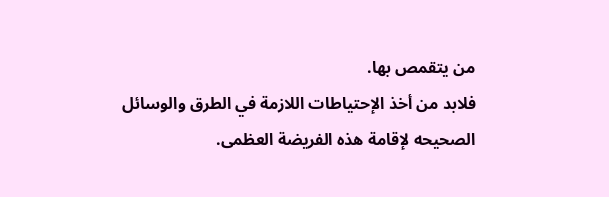من يتقمص بها.
فلابد من أخذ الإحتياطات اللازمة في الطرق والوسائل الصحيحه لإقامة هذه الفريضة العظمى.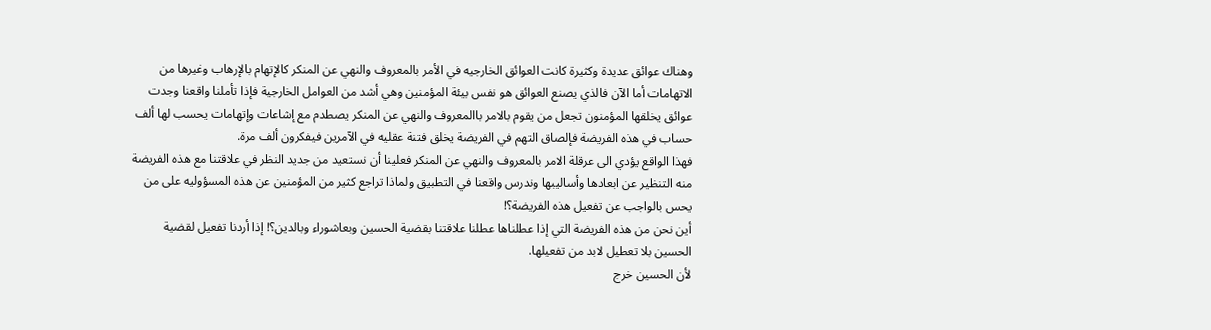وهناك عوائق عديدة وكثيرة كانت العوائق الخارجيه في الأمر بالمعروف والنهي عن المنكر كالإتهام بالإرهاب وغيرها من الاتهامات أما الآن فالذي يصنع العوائق هو نفس بيئة المؤمنين وهي أشد من العوامل الخارجية فإذا تأملنا واقعنا وجدت عوائق يخلقها المؤمنون تجعل من يقوم بالامر باالمعروف والنهي عن المنكر يصطدم مع إشاعات وإتهامات يحسب لها ألف حساب في هذه الفريضة فإلصاق التهم في الفريضة يخلق فتنة عقليه في الآمرين فيفكرون ألف مرة.
فهذا الواقع يؤدي الى عرقلة الامر بالمعروف والنهي عن المنكر فعلينا أن نستعيد من جديد النظر في علاقتنا مع هذه الفريضة منه التنظير عن ابعادها وأساليبها وندرس واقعنا في التطبيق ولماذا تراجع كثير من المؤمنين عن هذه المسؤوليه على من يحس بالواجب عن تفعيل هذه الفريضة؟!
أين نحن من هذه الفريضة التي إذا عطلناها عطلنا علاقتنا بقضية الحسين وبعاشوراء وبالدين؟! إذا أردنا تفعيل لقضية الحسين بلا تعطيل لابد من تفعيلها.
لأن الحسين خرج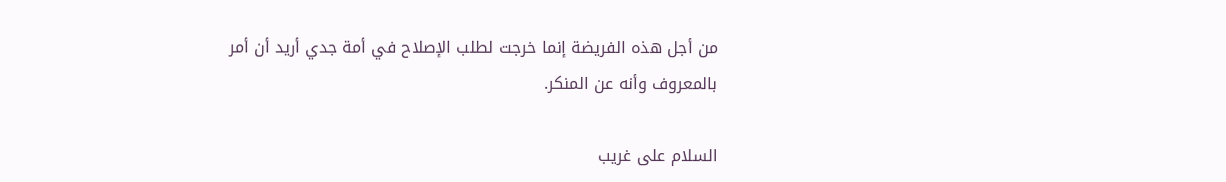من أجل هذه الفريضة إنما خرجت لطلب الإصلاح في أمة جدي أريد أن أمر بالمعروف وأنه عن المنكر.

السلام على غريب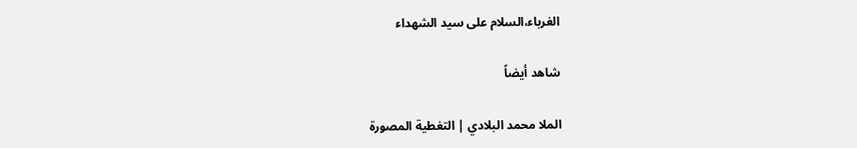الغرباء،السلام على سيد الشهداء

شاهد أيضاً

الملا محمد البلادي | التغطية المصورة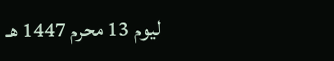ليوم 13 محرم 1447 هـ